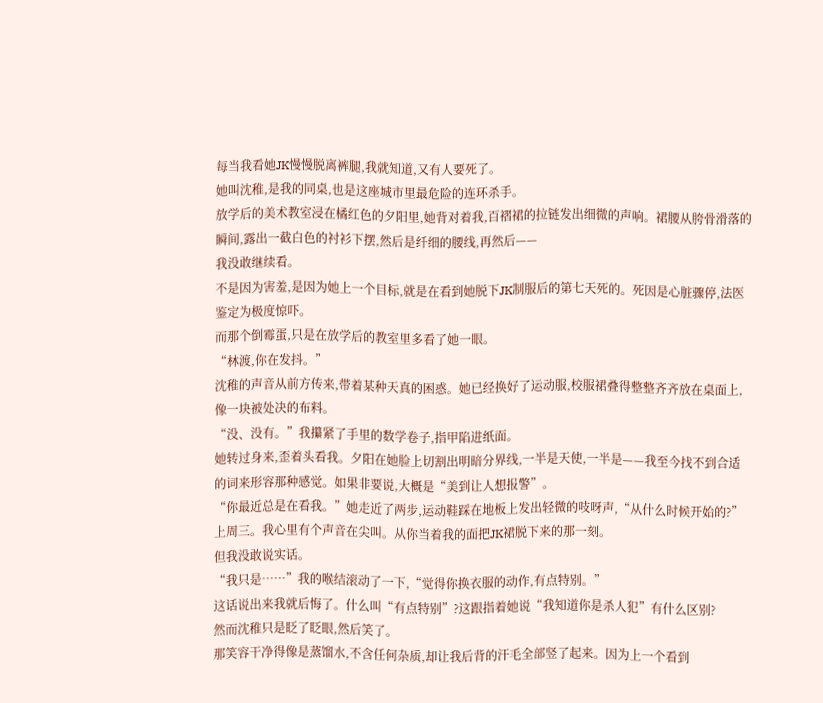每当我看她JK慢慢脱离裤腿,我就知道,又有人要死了。
她叫沈稚,是我的同桌,也是这座城市里最危险的连环杀手。
放学后的美术教室浸在橘红色的夕阳里,她背对着我,百褶裙的拉链发出细微的声响。裙腰从胯骨滑落的瞬间,露出一截白色的衬衫下摆,然后是纤细的腰线,再然后——
我没敢继续看。
不是因为害羞,是因为她上一个目标,就是在看到她脱下JK制服后的第七天死的。死因是心脏骤停,法医鉴定为极度惊吓。
而那个倒霉蛋,只是在放学后的教室里多看了她一眼。
“林渡,你在发抖。”
沈稚的声音从前方传来,带着某种天真的困惑。她已经换好了运动服,校服裙叠得整整齐齐放在桌面上,像一块被处决的布料。
“没、没有。”我攥紧了手里的数学卷子,指甲陷进纸面。
她转过身来,歪着头看我。夕阳在她脸上切割出明暗分界线,一半是天使,一半是——我至今找不到合适的词来形容那种感觉。如果非要说,大概是“美到让人想报警”。
“你最近总是在看我。”她走近了两步,运动鞋踩在地板上发出轻微的吱呀声,“从什么时候开始的?”
上周三。我心里有个声音在尖叫。从你当着我的面把JK裙脱下来的那一刻。
但我没敢说实话。
“我只是……”我的喉结滚动了一下,“觉得你换衣服的动作,有点特别。”
这话说出来我就后悔了。什么叫“有点特别”?这跟指着她说“我知道你是杀人犯”有什么区别?
然而沈稚只是眨了眨眼,然后笑了。
那笑容干净得像是蒸馏水,不含任何杂质,却让我后背的汗毛全部竖了起来。因为上一个看到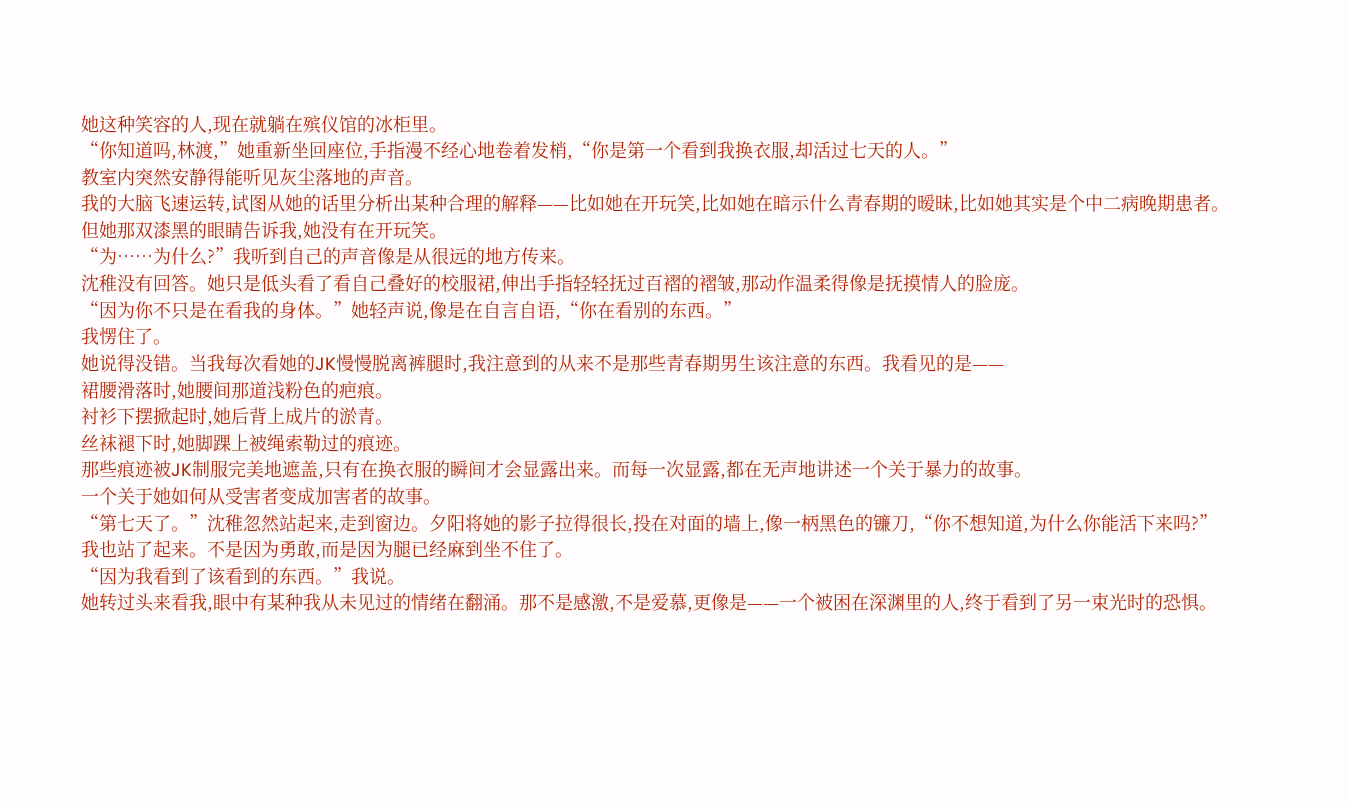她这种笑容的人,现在就躺在殡仪馆的冰柜里。
“你知道吗,林渡,”她重新坐回座位,手指漫不经心地卷着发梢,“你是第一个看到我换衣服,却活过七天的人。”
教室内突然安静得能听见灰尘落地的声音。
我的大脑飞速运转,试图从她的话里分析出某种合理的解释——比如她在开玩笑,比如她在暗示什么青春期的暧昧,比如她其实是个中二病晚期患者。
但她那双漆黑的眼睛告诉我,她没有在开玩笑。
“为……为什么?”我听到自己的声音像是从很远的地方传来。
沈稚没有回答。她只是低头看了看自己叠好的校服裙,伸出手指轻轻抚过百褶的褶皱,那动作温柔得像是抚摸情人的脸庞。
“因为你不只是在看我的身体。”她轻声说,像是在自言自语,“你在看别的东西。”
我愣住了。
她说得没错。当我每次看她的JK慢慢脱离裤腿时,我注意到的从来不是那些青春期男生该注意的东西。我看见的是——
裙腰滑落时,她腰间那道浅粉色的疤痕。
衬衫下摆掀起时,她后背上成片的淤青。
丝袜褪下时,她脚踝上被绳索勒过的痕迹。
那些痕迹被JK制服完美地遮盖,只有在换衣服的瞬间才会显露出来。而每一次显露,都在无声地讲述一个关于暴力的故事。
一个关于她如何从受害者变成加害者的故事。
“第七天了。”沈稚忽然站起来,走到窗边。夕阳将她的影子拉得很长,投在对面的墙上,像一柄黑色的镰刀,“你不想知道,为什么你能活下来吗?”
我也站了起来。不是因为勇敢,而是因为腿已经麻到坐不住了。
“因为我看到了该看到的东西。”我说。
她转过头来看我,眼中有某种我从未见过的情绪在翻涌。那不是感激,不是爱慕,更像是——一个被困在深渊里的人,终于看到了另一束光时的恐惧。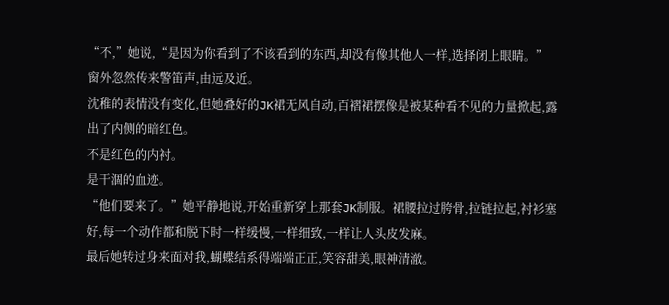“不,”她说,“是因为你看到了不该看到的东西,却没有像其他人一样,选择闭上眼睛。”
窗外忽然传来警笛声,由远及近。
沈稚的表情没有变化,但她叠好的JK裙无风自动,百褶裙摆像是被某种看不见的力量掀起,露出了内侧的暗红色。
不是红色的内衬。
是干涸的血迹。
“他们要来了。”她平静地说,开始重新穿上那套JK制服。裙腰拉过胯骨,拉链拉起,衬衫塞好,每一个动作都和脱下时一样缓慢,一样细致,一样让人头皮发麻。
最后她转过身来面对我,蝴蝶结系得端端正正,笑容甜美,眼神清澈。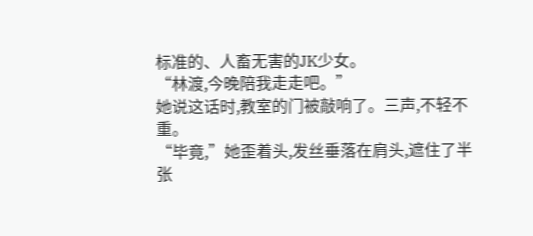标准的、人畜无害的JK少女。
“林渡,今晚陪我走走吧。”
她说这话时,教室的门被敲响了。三声,不轻不重。
“毕竟,”她歪着头,发丝垂落在肩头,遮住了半张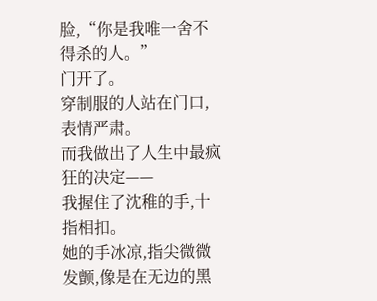脸,“你是我唯一舍不得杀的人。”
门开了。
穿制服的人站在门口,表情严肃。
而我做出了人生中最疯狂的决定——
我握住了沈稚的手,十指相扣。
她的手冰凉,指尖微微发颤,像是在无边的黑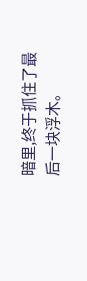暗里,终于抓住了最后一块浮木。